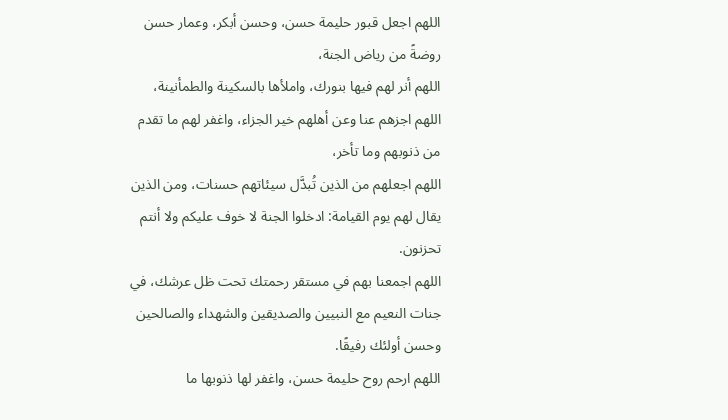اللهم اجعل قبور حليمة حسن، وحسن أبكر، وعمار حسن روضةً من رياض الجنة،
اللهم أنر لهم فيها بنورك، واملأها بالسكينة والطمأنينة،
اللهم اجزهم عنا وعن أهلهم خير الجزاء، واغفر لهم ما تقدم من ذنوبهم وما تأخر،
اللهم اجعلهم من الذين تُبدَّل سيئاتهم حسنات، ومن الذين يقال لهم يوم القيامة: ادخلوا الجنة لا خوف عليكم ولا أنتم تحزنون.
اللهم اجمعنا بهم في مستقر رحمتك تحت ظل عرشك، في جنات النعيم مع النبيين والصديقين والشهداء والصالحين وحسن أولئك رفيقًا.
اللهم ارحم روح حليمة حسن، واغفر لها ذنوبها ما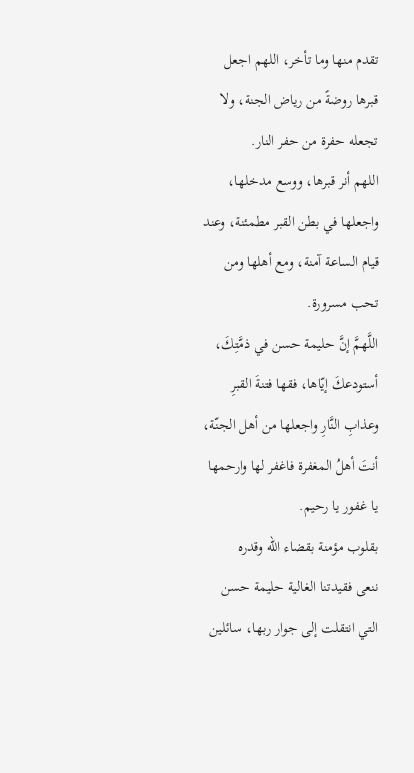تقدم منها وما تأخر، اللهم اجعل قبرها روضةً من رياض الجنة، ولا تجعله حفرة من حفر النار.
اللهم أنر قبرها، ووسع مدخلها، واجعلها في بطن القبر مطمئنة، وعند قيام الساعة آمنة، ومع أهلها ومن تحب مسرورة.
اللَّهمَّ إنَّ حليمة حسن في ذمَّتِكَ، أستودعكَ إيّاها، فقها فتنةَ القبرِ وعذابِ النَّارِ واجعلها من أهل الجنّة، أنتَ أهلُ المغفرة فاغفر لها وارحمها يا غفور يا رحيم.
بقلوب مؤمنة بقضاء الله وقدره
ننعى فقيدتنا الغالية حليمة حسن
التي انتقلت إلى جوار ربها، سائلين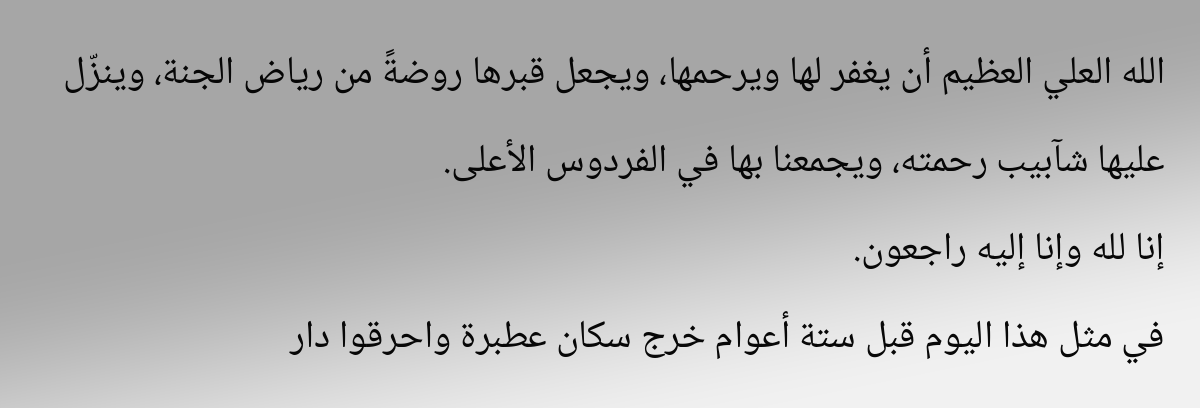الله العلي العظيم أن يغفر لها ويرحمها، ويجعل قبرها روضةً من رياض الجنة، وينزّل عليها شآبيب رحمته، ويجمعنا بها في الفردوس الأعلى.
إنا لله وإنا إليه راجعون.
في مثل هذا اليوم قبل ستة أعوام خرج سكان عطبرة واحرقوا دار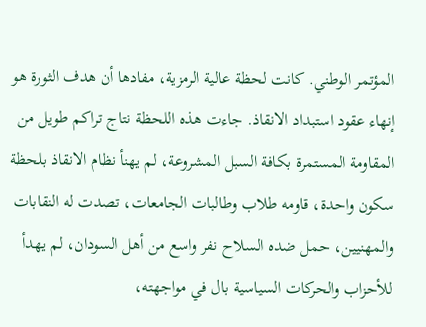المؤتمر الوطني. كانت لحظة عالية الرمزية، مفادها أن هدف الثورة هو إنهاء عقود استبداد الانقاذ. جاءت هذه اللحظة نتاج تراكم طويل من المقاومة المستمرة بكافة السبل المشروعة، لم يهنأ نظام الانقاذ بلحظة سكون واحدة، قاومه طلاب وطالبات الجامعات، تصدت له النقابات والمهنيين، حمل ضده السلاح نفر واسع من أهل السودان، لم يهدأ للأحزاب والحركات السياسية بال في مواجهته،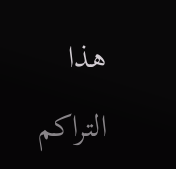هذا التراكم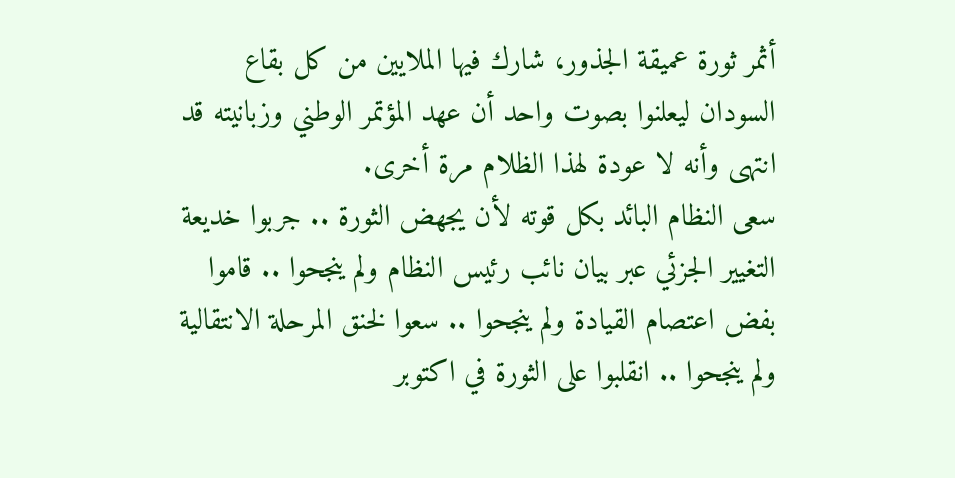أثمر ثورة عميقة الجذور، شارك فيها الملايين من كل بقاع السودان ليعلنوا بصوت واحد أن عهد المؤتمر الوطني وزبانيته قد انتهى وأنه لا عودة لهذا الظلام مرة أخرى.
سعى النظام البائد بكل قوته لأن يجهض الثورة .. جربوا خديعة التغيير الجزئي عبر بيان نائب رئيس النظام ولم ينجحوا .. قاموا بفض اعتصام القيادة ولم ينجحوا .. سعوا لخنق المرحلة الانتقالية ولم ينجحوا .. انقلبوا على الثورة في اكتوبر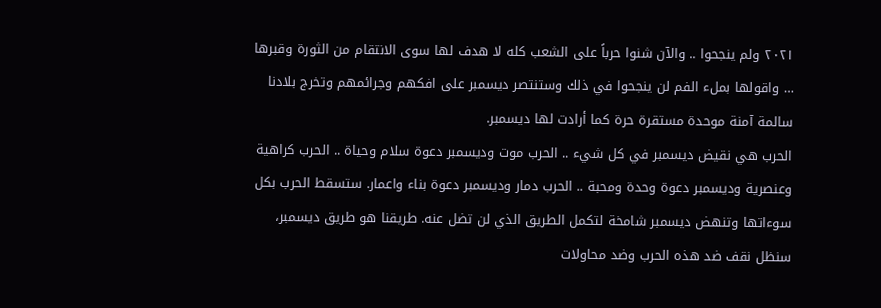٢٠٢١ ولم ينجحوا .. والآن شنوا حرباً على الشعب كله لا هدف لها سوى الانتقام من الثورة وقبرها … واقولها بملء الفم لن ينجحوا في ذلك وستنتصر ديسمبر على افكهم وجرائمهم وتخرج بلادنا سالمة آمنة موحدة مستقرة حرة كما أرادت لها ديسمبر.
الحرب هي نقيض ديسمبر في كل شيء .. الحرب موت وديسمبر دعوة سلام وحياة .. الحرب كراهية وعنصرية وديسمبر دعوة وحدة ومحبة .. الحرب دمار وديسمبر دعوة بناء واعمار. ستسقط الحرب بكل سوءاتها وتنهض ديسمبر شامخة لتكمل الطريق الذي لن تضل عنه. طريقنا هو طريق ديسمبر، سنظل نقف ضد هذه الحرب وضد محاولات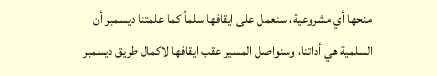منحها أي مشروعية، سنعمل على ايقافها سلماً كما علمتنا ديسمبر أن السلمية هي أداتنا، وسنواصل المسير عقب ايقافها لاكمال طريق ديسمبر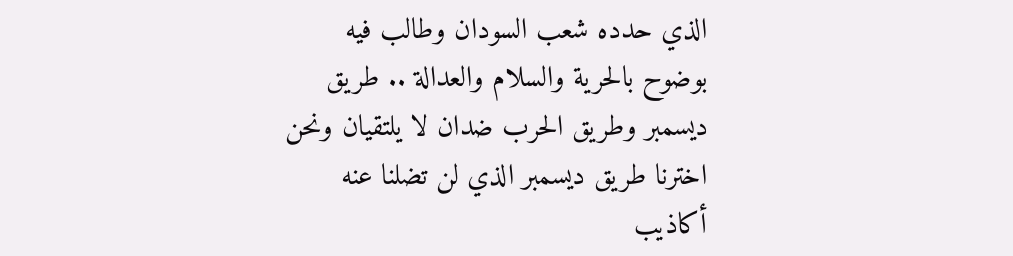الذي حدده شعب السودان وطالب فيه بوضوح بالحرية والسلام والعدالة .. طريق ديسمبر وطريق الحرب ضدان لا يلتقيان ونحن اخترنا طريق ديسمبر الذي لن تضلنا عنه أكاذيب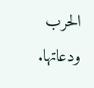الحرب ودعاتها.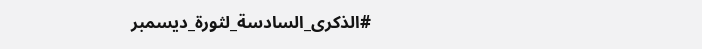#الذكرى_السادسة_لثورة_ديسمبر